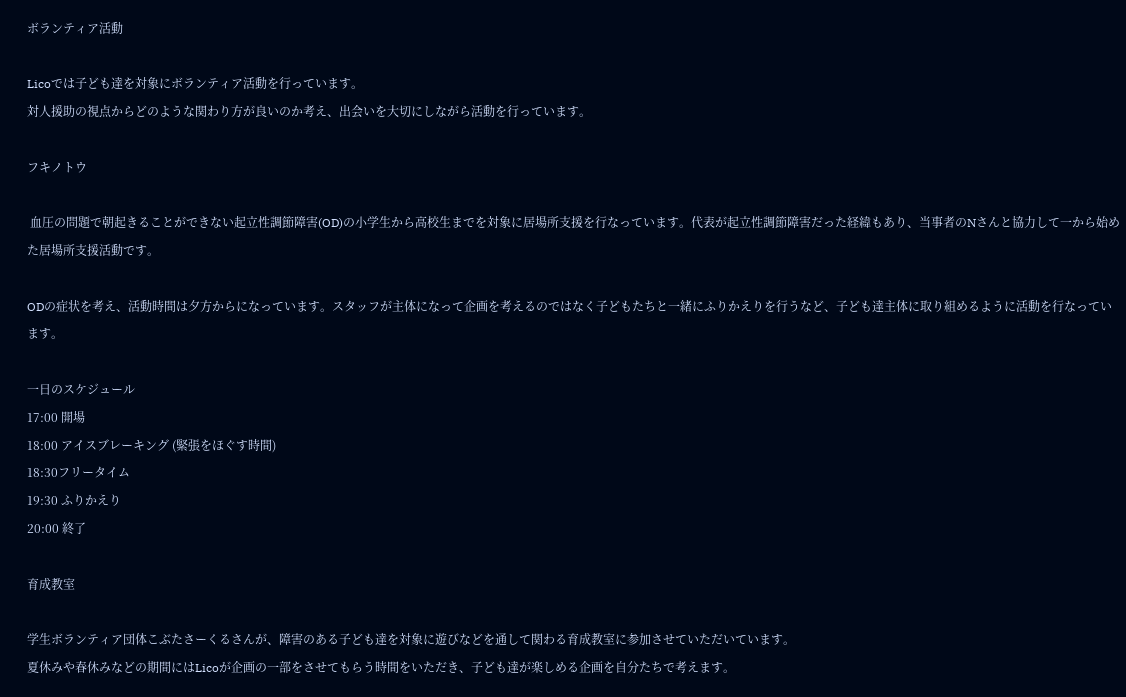ボランティア活動

Licoでは子ども達を対象にボランティア活動を行っています。
対人援助の視点からどのような関わり方が良いのか考え、出会いを大切にしながら活動を行っています。

フキノトウ

 血圧の問題で朝起きることができない起立性調節障害(OD)の小学生から高校生までを対象に居場所支援を行なっています。代表が起立性調節障害だった経緯もあり、当事者のNさんと協力して一から始めた居場所支援活動です。

ODの症状を考え、活動時間は夕方からになっています。スタッフが主体になって企画を考えるのではなく子どもたちと一緒にふりかえりを行うなど、子ども達主体に取り組めるように活動を行なっています。

一日のスケジュール
17:00 開場
18:00 アイスブレーキング (緊張をほぐす時間)
18:30フリータイム
19:30 ふりかえり
20:00 終了

育成教室

学生ボランティア団体こぶたさーくるさんが、障害のある子ども達を対象に遊びなどを通して関わる育成教室に参加させていただいています。
夏休みや春休みなどの期間にはLicoが企画の一部をさせてもらう時間をいただき、子ども達が楽しめる企画を自分たちで考えます。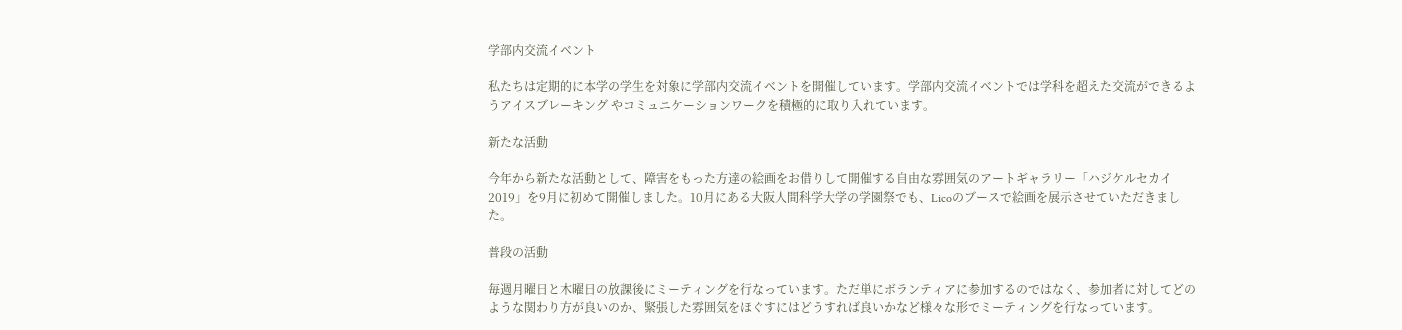学部内交流イベント

私たちは定期的に本学の学生を対象に学部内交流イベントを開催しています。学部内交流イベントでは学科を超えた交流ができるようアイスブレーキング やコミュニケーションワークを積極的に取り入れています。

新たな活動

今年から新たな活動として、障害をもった方達の絵画をお借りして開催する自由な雰囲気のアートギャラリー「ハジケルセカイ2019」を9月に初めて開催しました。10月にある大阪人間科学大学の学園祭でも、Licoのブースで絵画を展示させていただきました。

普段の活動

毎週月曜日と木曜日の放課後にミーティングを行なっています。ただ単にボランティアに参加するのではなく、参加者に対してどのような関わり方が良いのか、緊張した雰囲気をほぐすにはどうすれば良いかなど様々な形でミーティングを行なっています。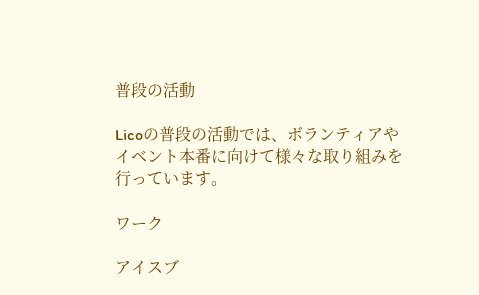普段の活動

Licoの普段の活動では、ボランティアやイベント本番に向けて様々な取り組みを行っています。

ワーク

アイスブ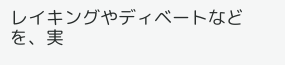レイキングやディベートなどを、実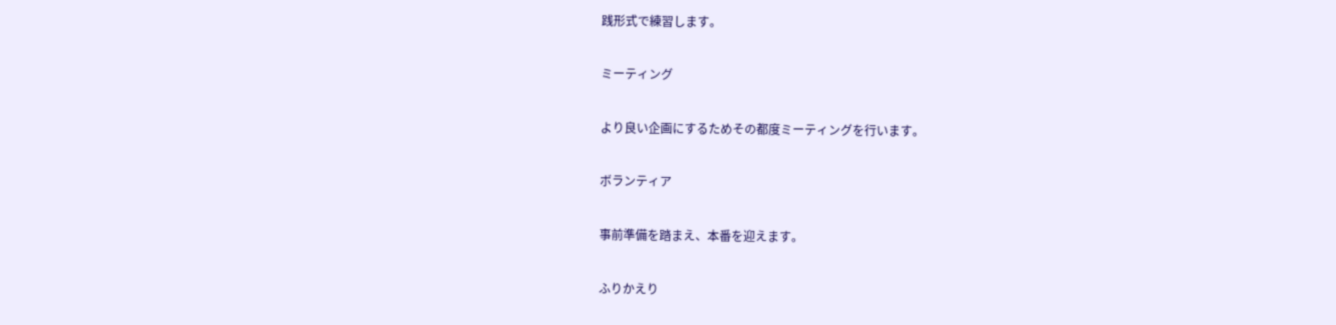践形式で練習します。

ミーティング

より良い企画にするためその都度ミーティングを行います。

ボランティア

事前準備を踏まえ、本番を迎えます。

ふりかえり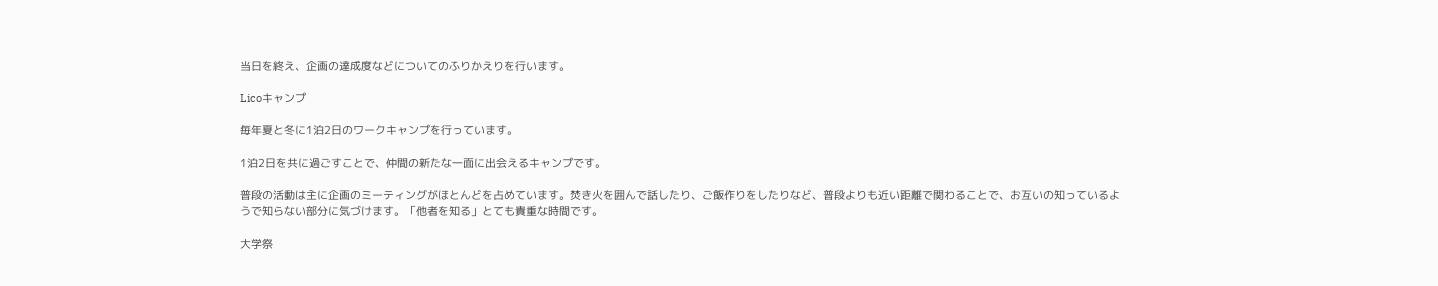当日を終え、企画の達成度などについてのふりかえりを行います。

Licoキャンプ

毎年夏と冬に1泊2日のワークキャンプを行っています。

1泊2日を共に過ごすことで、仲間の新たな一面に出会えるキャンプです。

普段の活動は主に企画のミーティングがほとんどを占めています。焚き火を囲んで話したり、ご飯作りをしたりなど、普段よりも近い距離で関わることで、お互いの知っているようで知らない部分に気づけます。「他者を知る」とても貴重な時間です。

大学祭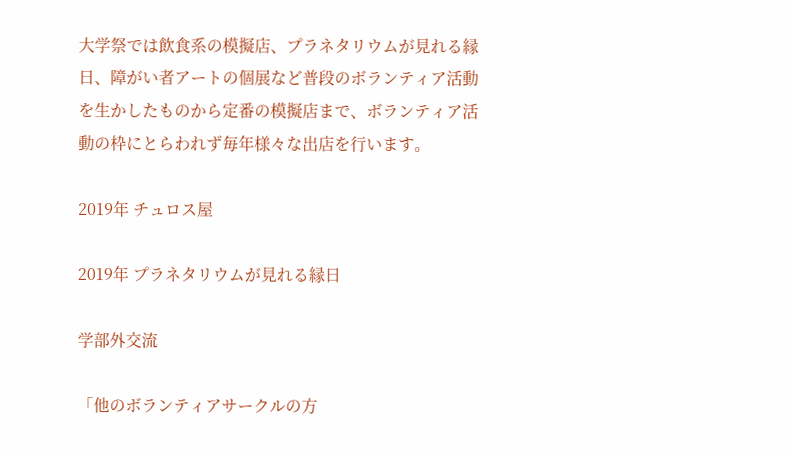大学祭では飲食系の模擬店、プラネタリウムが見れる縁日、障がい者アートの個展など普段のボランティア活動を生かしたものから定番の模擬店まで、ボランティア活動の枠にとらわれず毎年様々な出店を行います。

2019年 チュロス屋

2019年 プラネタリウムが見れる縁日

学部外交流

「他のボランティアサークルの方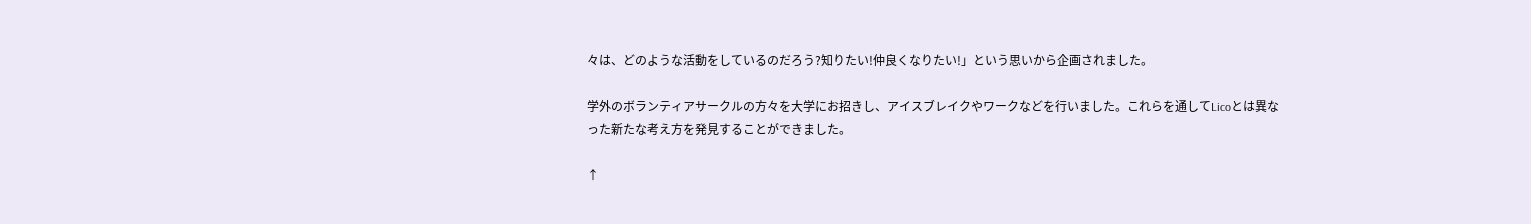々は、どのような活動をしているのだろう?知りたい!仲良くなりたい!」という思いから企画されました。

学外のボランティアサークルの方々を大学にお招きし、アイスブレイクやワークなどを行いました。これらを通してLicoとは異なった新たな考え方を発見することができました。

↑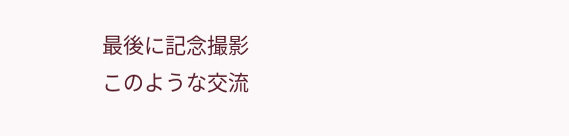最後に記念撮影
このような交流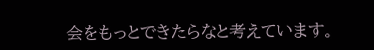会をもっとできたらなと考えています。